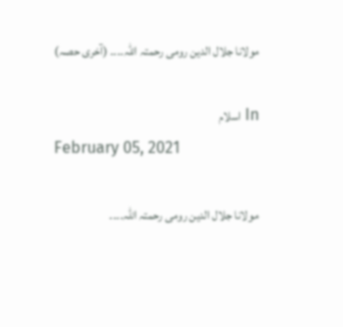مولانا جلال الدین رومی رحمتہ اللہ۔۔۔۔ (آخری حصہ)

In اسلام
February 05, 2021

مولانا جلال الدین رومی رحمتہ اللہ۔۔۔۔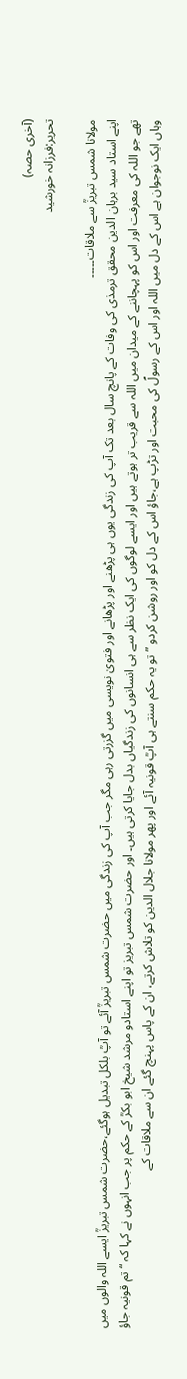(آخری حصہ)
تحریر:فرزانہ خورشید

مولانا شمس تبریزؒ سے ملاقات۔۔۔۔۔
اپنے استاد سید برہان الدین محقق ترمذی کی وفات کے پانچ سال بعد تک آپ کی زندگی یوں ہی پڑھنے اور پڑھانے اور فتویٰ نویسی میں گزرتی رہی مگر جب آپ کی زندگی میں حضرت شمس تبریزؒ آئے تو آپؒ بلکل تبدیل ہوگئے،حضرت شمس تبریزؒ ایسے اللہ والوں میں تھے جو اللہ کی معرفت اور اس کو پہچاننے کے میدان میں اللہ سے قریب تر ہوتے ہیں اور ایسے لوگوں کی ایک نظر سے ہی انسانوں کی زندگیاں بدل جایا کرتی ہیں۔ اور حضرت شمس تبریز تو اپنے استادو مرشد شیخ ابو بکرؒ کے حکم پر جب انہوں نے کہا کہ “تم قونیہ جاؤ وہاں ایک نوجوان ہے اس کے دل میں اللہ اور اس کے رسولؐ کی محبت اور تڑپ ہے،جاؤ اس کے دل کو اور روشن کردو ” تو یہ حکم سنتے ہی آپؒ قونیہ آئے اور پھر مولانا جلال الدین کو تلاش کرتے، ان کے پاس پہنچ گئے ان سے ملاقات کے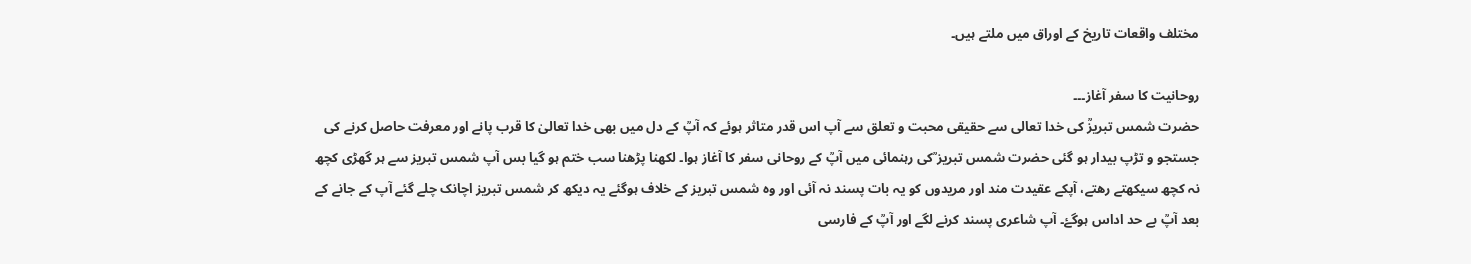مختلف واقعات تاریخ کے اوراق میں ملتے ہیں۔

روحانیت کا سفر آغاز۔۔۔
حضرت شمس تبریزؒ کی خدا تعالی سے حقیقی محبت و تعلق سے آپ اس قدر متاثر ہوئے کہ آپؒ کے دل میں بھی خدا تعالیٰ کا قرب پانے اور معرفت حاصل کرنے کی جستجو و تڑپ بیدار ہو گئی حضرت شمس تبریز ؒکی رہنمائی میں آپؒ کے روحانی سفر کا آغاز ہوا‌۔‌ لکھنا پڑھنا سب ختم ہو گیا بس آپ شمس تبریز سے ہر گھڑی کچھ نہ کچھ سیکھتے رھتے، آپکے عقیدت مند اور مریدوں کو یہ بات پسند نہ آئی اور وہ شمس تبریز کے خلاف ہوگئے یہ دیکھ کر شمس تبریز اچانک چلے گئے آپ کے جانے کے بعد آپؒ بے حد اداس ہوگۓ۔ آپ شاعری پسند کرنے لگے اور آپؒ کے فارسی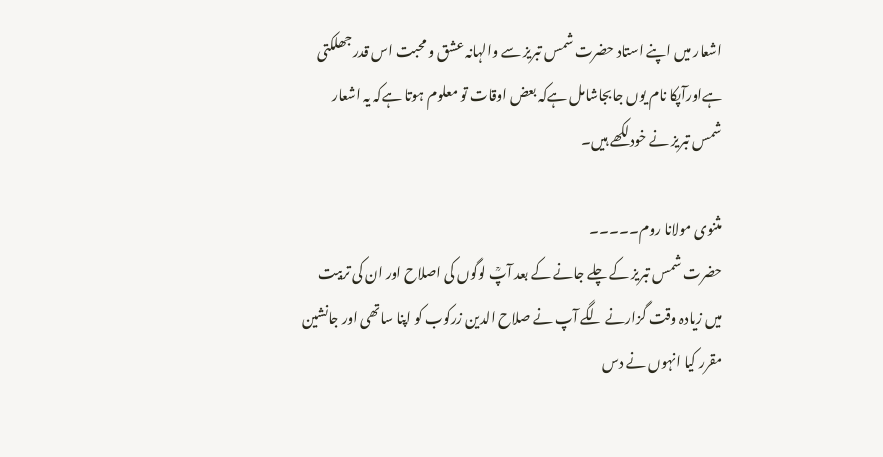اشعار میں اپنے استاد حضرت شمس تبریز سے والہانہ عشق و محبت اس قدر جھلکتی ہےاورآپکا نام یوں جابجاشامل ہےکہ بعض اوقات تو معلوم ہوتا ہےکہ یہ اشعار شمس تبریز نے خودلکھے ہیں۔

مثنوی مولانا روم۔۔۔۔۔
حضرت شمس تبریز کے چلے جانے کے بعد آپؒ لوگوں کی اصلاح اور ان کی تربیت میں زیادہ وقت گزارنے لگے آپ نے صلاح الدین زرکوب کو اپنا ساتھی اور جانشین مقرر کیا انہوں نے دس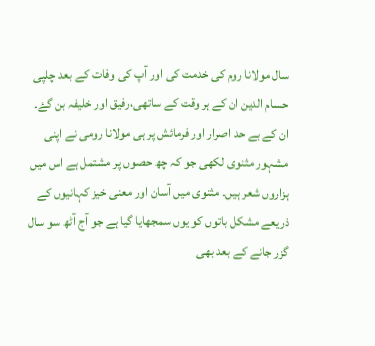سال مولانا روم کی خدمت کی اور آپ کی وفات کے بعد چلپی حسام الدین ان کے ہر وقت کے ساتھی،رفیق اور خلیفہ بن گۓ۔ ان کے بے حد اصرار اور فرمائش پر ہی مولانا رومی نے اپنی مشہور مثنوی لکھی جو کہ چھ حصوں پر مشتمل ہے اس میں ہزاروں شعر ہیں۔ مثنوی میں آسان اور معنی خیز کہانیوں کے ذریعے مشکل باتوں کو یوں سمجھایا گیا ہے جو آج آٹھ سو سال گزر جانے کے بعد بھی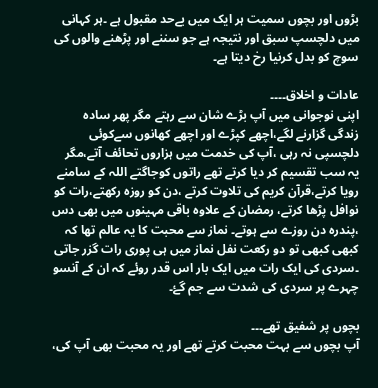بڑوں اور بچوں سمیت ہر ایک میں بےحد مقبول ہے ۔ہر کہانی میں دلچسپ سبق اور نتیجہ ہے جو سننے اور پڑھنے والوں کی سوچ کو بدل کرنیا رخ دیتا ہے۔

عادات و اخلاق۔۔۔۔
اپنی نوجوانی میں آپ بڑے شان سے رہتے مگر پھر سادہ زندگی گزارنے لگے،اچھے کپڑے اور اچھے کھانوں سےکوئی دلچسپی نہ رہی ،آپ کی خدمت میں ہزاروں تحائف آتے،مگر یہ سب تقسیم کر دیا کرتے تھے راتوں کوجاگتے اللہ کے سامنے رویا کرتے،قرآن کریم کی تلاوت کرتے ،دن کو روزہ رکھتے،رات کو نوافل پڑھا کرتے، رمضان کے علاوہ باقی مہینوں میں بھی دس ،پندرہ دن روزے سے ہوتے۔ نماز سے محبت کا یہ عالم تھا کہ کبھی کبھی تو دو رکعت نفل نماز میں ہی پوری رات گزر جاتی ۔سردی کی ایک رات میں ایک بار اس قدر روئے کہ ان کے آنسو چہرے پر سردی کی شدت سے جم گۓ۔

بچوں پر شفیق تھے۔۔۔
آپ بچوں سے بہت محبت کرتے تھے اور یہ محبت بھی آپ کی،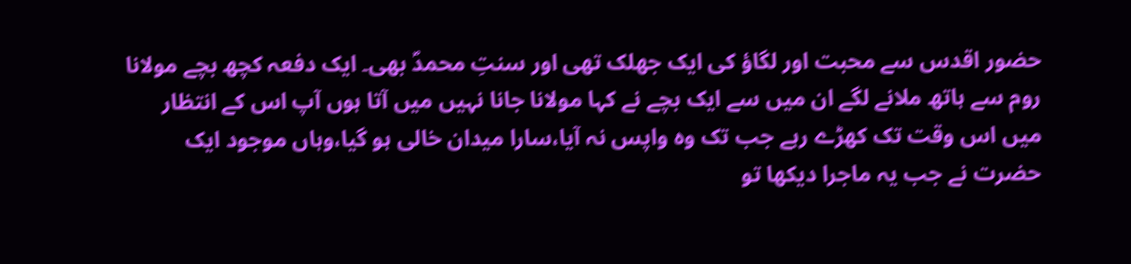حضور اقدس سے محبت اور لگاؤ کی ایک جھلک تھی اور سنتِ محمدؐ بھی۔ ایک دفعہ کچھ بچے مولانا روم سے ہاتھ ملانے لگے ان میں سے ایک بچے نے کہا مولانا جانا نہیں میں آتا ہوں آپ اس کے انتظار میں اس وقت تک کھڑے رہے جب تک وہ واپس نہ آیا،سارا میدان خالی ہو گیا،وہاں موجود ایک حضرت نے جب یہ ماجرا دیکھا تو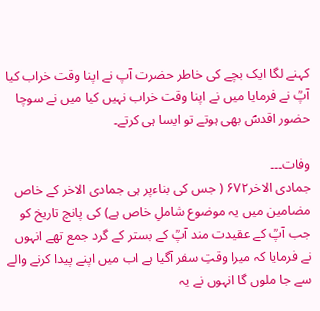کہنے لگا ایک بچے کی خاطر حضرت آپ نے اپنا وقت خراب کیا آپؒ نے فرمایا میں نے اپنا وقت خراب نہیں کیا میں نے سوچا حضور اقدسؐ بھی ہوتے تو ایسا ہی کرتے۔

وفات۔۔۔
جمادی الاخر۶۷۲ ( جس کی بناءپر ہی جمادی الاخر کے خاص مضامین میں یہ موضوع شاملِ خاص ہے) کی پانچ تاریخ کو جب آپؒ کے عقیدت مند آپؒ کے بستر کے گرد جمع تھے انہوں نے فرمایا کہ میرا وقتِ سفر آگیا ہے اب میں اپنے پیدا کرنے والے سے جا ملوں گا انہوں نے یہ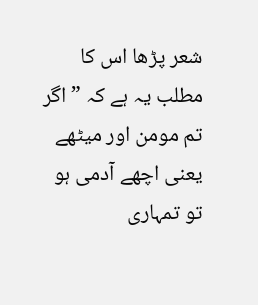شعر پڑھا اس کا مطلب یہ ہے کہ ” اگر تم مومن اور میٹھے یعنی اچھے آدمی ہو تو تمہاری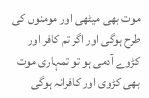موت بھی میٹھی اور مومنوں کی طرح ہوگی اور اگر تم کافر اور کڑوے آدمی ہو تو تمہاری موت بھی کڑوی اور کافرانہ ہوگی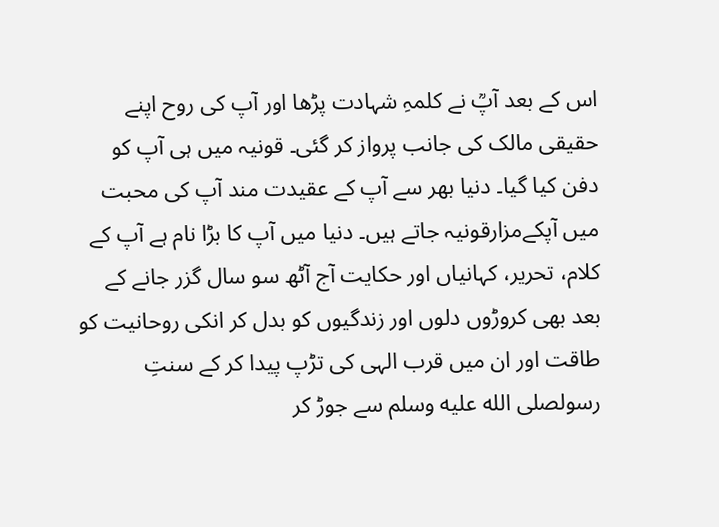اس کے بعد آپؒ نے کلمہِ شہادت پڑھا اور آپ کی روح اپنے حقیقی مالک کی جانب پرواز کر گئی۔ قونیہ میں ہی آپ کو دفن کیا گیا۔ دنیا بھر سے آپ کے عقیدت مند آپ کی محبت میں آپکےمزارقونیہ جاتے ہیں۔ دنیا میں آپ کا بڑا نام ہے آپ کے کلام، تحریر، کہانیاں اور حکایت آج آٹھ سو سال گزر جانے کے بعد بھی کروڑوں دلوں اور زندگیوں کو بدل کر انکی روحانیت کو طاقت اور ان میں قرب الہی کی تڑپ پیدا کر کے سنتِ رسولصلى الله عليه وسلم سے جوڑ کر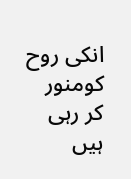انکی روح کومنور کر رہی ہیں